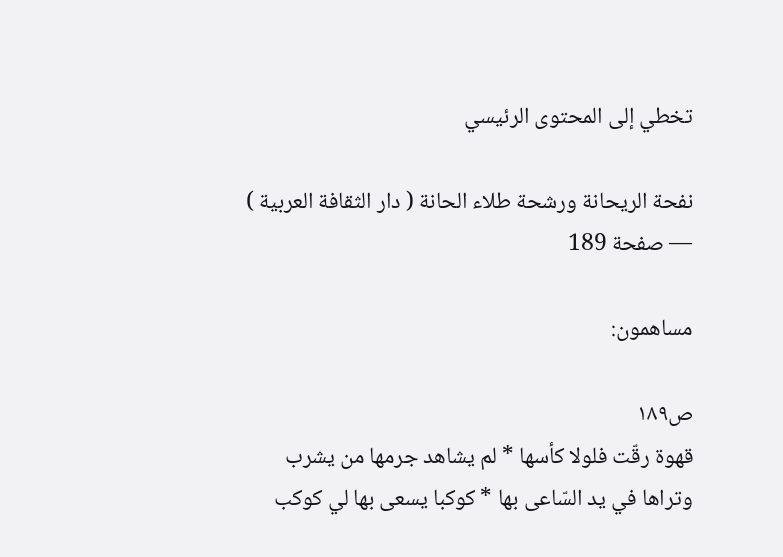تخطي إلى المحتوى الرئيسي

نفحة الريحانة ورشحة طلاء الحانة ( دار الثقافة العربية ) — صفحة 189

مساهمون:

ص١٨٩
قهوة رقّت فلولا كأسها * لم يشاهد جرمها من يشرب وتراها في يد السّاعى بها * كوكبا يسعى بها لي كوكب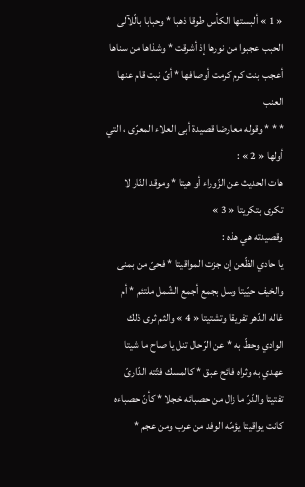« 1 » ألبستها الكأس طوقا ذهبا * وحبابا بالّلآلى الحبب عجبوا من نورها إذ أشرقت * وشذاها من سناها أعجب بنت كرم كرمت أوصافها * أىّ نبت قام عنها العنب
* * * وقوله معارضا قصيدة أبى العلاء المعرّى ، التي أولها « 2 » :
هات الحديث عن الزّوراء أو هيتا * وموقد النّار لا تكرى بتكريتا « 3 »
وقصيدته هي هذه :
يا حادي الظّعن إن جزت المواقيتا * فحىّ من بمنى والخيف حيّيتا وسل بجمع أجمع الشّمل ملتئم * أم غاله الدّهر تفريقا وتشتيتا « 4 » والثم ثرى ذلك الوادي وحطّ به * عن الرّحال تنل يا صاح ما شيتا عهدي به وثراه فائح عبق * كالمسك فتّته الدّارىّ تفتيتا والدّرّ ما زال من حصبائه خجلا * كأنّ حصباءه كانت يواقيتا يؤمّه الوفد من عرب ومن عجم *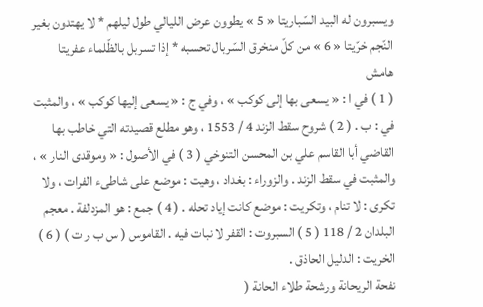ويسبرون له البيد السّباريتا « 5 » يطوون عرض الليالي طول ليلهم * لا يهتدون بغير النّجم خرّيتا « 6 » من كلّ منخرق السّربال تحسبه * إذا تسربل بالظّلماء عفريتا
هامش
( 1 ) في ا : « يسعى بها إلى كوكب » ، وفي ج : « يسعى إليها كوكب » ، والمثبت في : ب . ( 2 ) شروح سقط الزند 4 / 1553 ، وهو مطلع قصيدته التي خاطب بها القاضي أبا القاسم علي بن المحسن التنوخي ( 3 ) في الأصول : « وموقدى النار » ، والمثبت في سقط الزند . والزوراء : بغداد ، وهيت : موضع على شاطىء الفرات ، ولا تكرى : لا تنام ، وتكريت : موضع كانت إياد تحله . ( 4 ) جمع : هو المزدلفة . معجم البلدان 2 / 118 ( 5 ) السبروت : القفر لا نبات فيه . القاموس ( س ب ر ت ) ( 6 ) الخريت : الدليل الحاذق .
نفحة الريحانة ورشحة طلاء الحانة (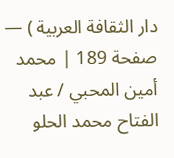دار الثقافة العربية ) — صفحة 189 | محمد أمين المحبي / عبد الفتاح محمد الحلو